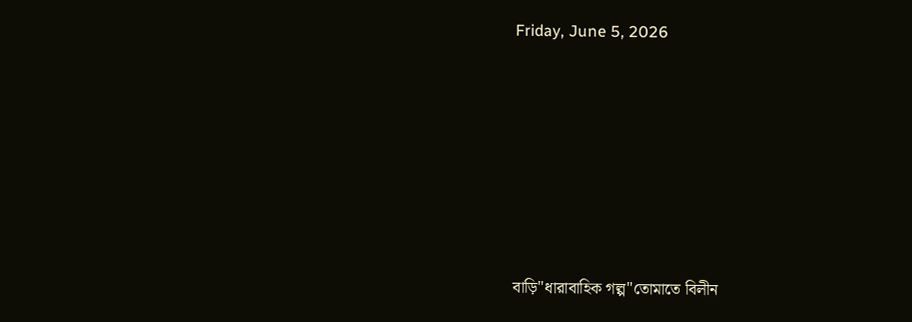Friday, June 5, 2026







বাড়ি"ধারাবাহিক গল্প"তোমাতে বিলীন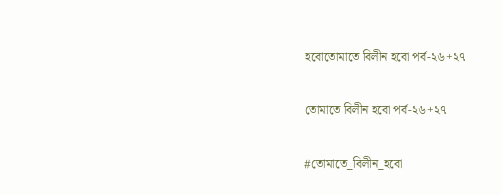হবোতোমাতে বিলীন হবো পর্ব-২৬+২৭

তোমাতে বিলীন হবো পর্ব-২৬+২৭

#তোমাতে_বিলীন_হবো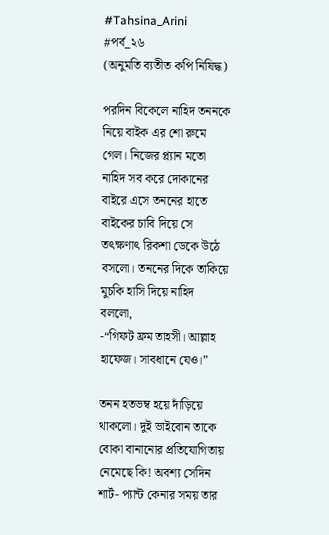#Tahsina_Arini
#পর্ব_২৬
(অনুমতি ব্যতীত কপি নিষিদ্ধ)

পরদিন বিকেলে নাহিদ তননকে নিয়ে বাইক এর শো রুমে গেল। নিজের প্ল্যান মতো নাহিদ সব করে দোকানের বাইরে এসে তননের হাতে বাইকের চাবি দিয়ে সে তৎক্ষণাৎ রিকশা ডেকে উঠে বসলো। তননের দিকে তাকিয়ে মুচকি হাসি দিয়ে নাহিদ বললো,
-“গিফট ফ্রম তাহসী। আল্লাহ হাফেজ। সাবধানে যেও।”

তনন হতভম্ব হয়ে দাঁড়িয়ে থাকলো। দুই ভাইবোন তাকে বোকা বানানোর প্রতিযোগিতায় নেমেছে কি! অবশ্য সেদিন শার্ট- প্যান্ট কেনার সময় তার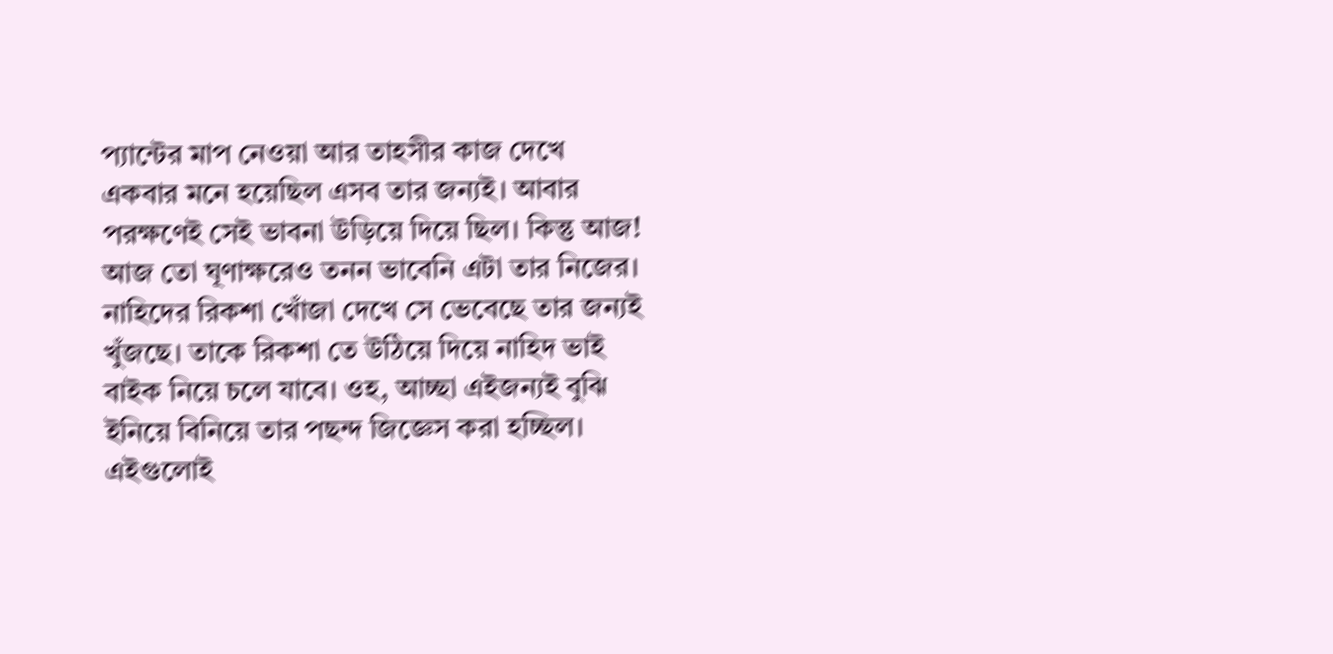প্যান্টের মাপ নেওয়া আর তাহসীর কাজ দেখে একবার মনে হয়েছিল এসব তার জন্যই। আবার পরক্ষণেই সেই ভাবনা উড়িয়ে দিয়ে ছিল। কিন্তু আজ! আজ তো ঘূণাক্ষরেও তনন ভাবেনি এটা তার নিজের। নাহিদের রিকশা খোঁজা দেখে সে ভেবেছে তার জন্যই খুঁজছে। তাকে রিকশা তে উঠিয়ে দিয়ে নাহিদ ভাই বাইক নিয়ে চলে যাবে। ওহ, আচ্ছা এইজন্যই বুঝি ইনিয়ে বিনিয়ে তার পছন্দ জিজ্ঞেস করা হচ্ছিল। এইগুলোই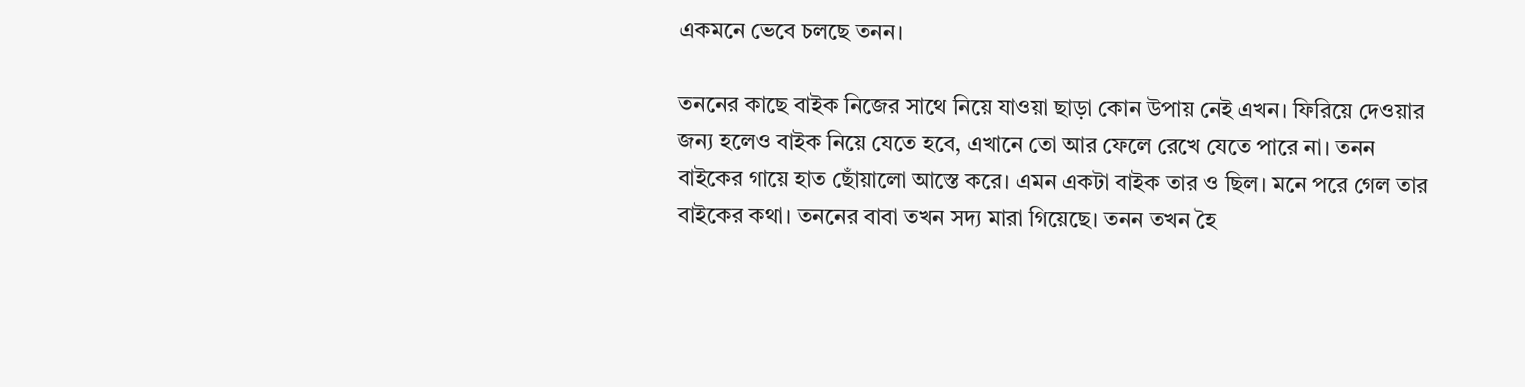একমনে ভেবে চলছে তনন।

তননের কাছে বাইক নিজের সাথে নিয়ে যাওয়া ছাড়া কোন উপায় নেই এখন। ফিরিয়ে দেওয়ার জন্য হলেও বাইক নিয়ে যেতে হবে, এখানে তো আর ফেলে রেখে যেতে পারে না। তনন বাইকের গায়ে হাত ছোঁয়ালো আস্তে করে। এমন একটা বাইক তার ও ছিল। মনে পরে গেল তার বাইকের কথা। তননের বাবা তখন সদ্য মারা গিয়েছে। তনন তখন হৈ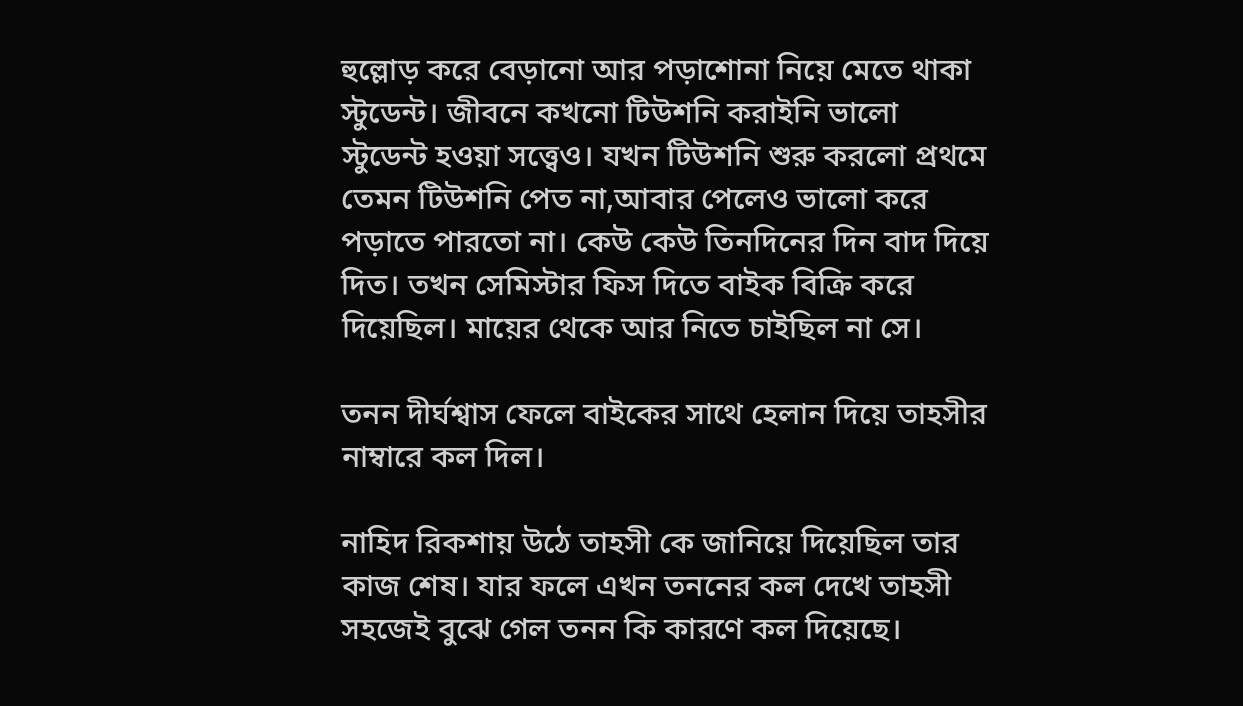হুল্লোড় করে বেড়ানো আর পড়াশোনা নিয়ে মেতে থাকা স্টুডেন্ট। জীবনে কখনো টিউশনি করাইনি ভালো স্টুডেন্ট হওয়া সত্ত্বেও। যখন টিউশনি শুরু করলো প্রথমে তেমন টিউশনি পেত না,আবার পেলেও ভালো করে পড়াতে পারতো না। কেউ কেউ তিনদিনের দিন বাদ দিয়ে দিত। তখন সেমিস্টার ফিস দিতে বাইক বিক্রি করে দিয়েছিল। মায়ের থেকে আর নিতে চাইছিল না সে।

তনন দীর্ঘশ্বাস ফেলে বাইকের সাথে হেলান দিয়ে তাহসীর নাম্বারে কল দিল।

নাহিদ রিকশায় উঠে তাহসী কে জানিয়ে দিয়েছিল তার কাজ শেষ। যার ফলে এখন তননের কল দেখে তাহসী সহজেই বুঝে গেল তনন কি কারণে কল দিয়েছে।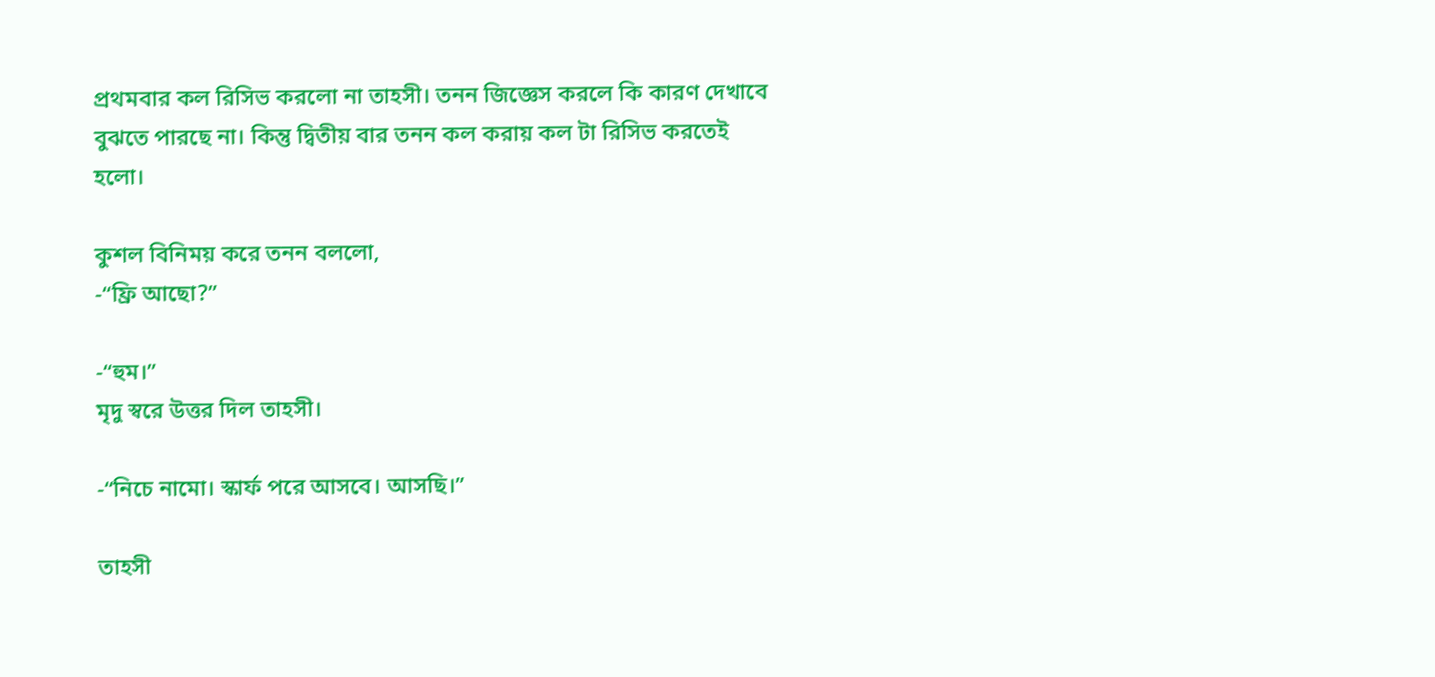প্রথমবার কল রিসিভ করলো না তাহসী। তনন জিজ্ঞেস করলে কি কারণ দেখাবে বুঝতে পারছে না। কিন্তু দ্বিতীয় বার তনন কল করায় কল টা রিসিভ করতেই হলো।

কুশল বিনিময় করে তনন বললো,
-“ফ্রি আছো?”

-“হুম।”
মৃদু স্বরে উত্তর দিল তাহসী।

-“নিচে নামো। স্কার্ফ পরে আসবে। আসছি।”

তাহসী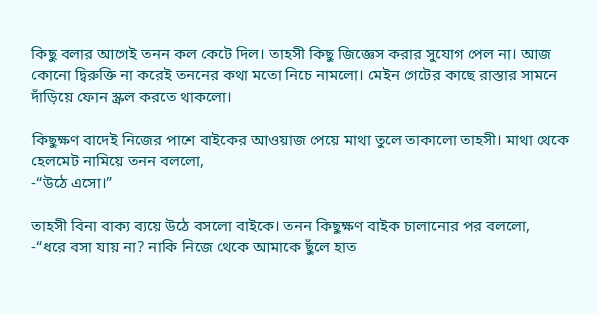কিছু বলার আগেই তনন কল কেটে দিল। তাহসী কিছু জিজ্ঞেস করার সুযোগ পেল না। আজ কোনো দ্বিরুক্তি না করেই তননের কথা মতো নিচে নামলো। মেইন গেটের কাছে রাস্তার সামনে দাঁড়িয়ে ফোন স্ক্রল করতে থাকলো।

কিছুক্ষণ বাদেই নিজের পাশে বাইকের আওয়াজ পেয়ে মাথা তুলে তাকালো তাহসী। মাথা থেকে হেলমেট নামিয়ে তনন বললো,
-“উঠে এসো।”

তাহসী বিনা বাক্য ব্যয়ে উঠে বসলো বাইকে। তনন কিছুক্ষণ বাইক চালানোর পর বললো,
-“ধরে বসা যায় না? নাকি নিজে থেকে আমাকে ছুঁলে হাত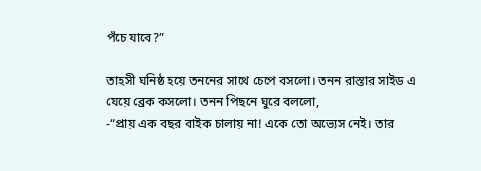পঁচে যাবে?”

তাহসী‌ ঘনিষ্ঠ হয়ে তননের সাথে চেপে বসলো। তনন রাস্তার সাইড এ যেয়ে ব্রেক কসলো। তনন পিছনে ঘুরে বললো,
-“প্রায় এক বছর বাইক চালায় না! একে তো অভ্যেস নেই। তার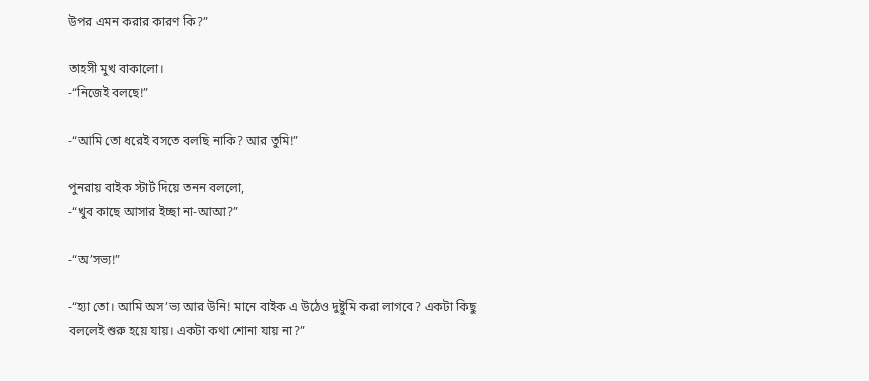উপর এমন করার কারণ কি?”

তাহসী মুখ বাকালো।
-“নিজেই বলছে!”

-“আমি তো ধরেই বসতে বলছি নাকি? আর তুমি!”

পুনরায় বাইক স্টার্ট দিয়ে তনন বললো,
-“খুব কাছে আসার ইচ্ছা না-আআ?”

-“অ’সভ্য!”

-“হ্যা তো। আমি অস’ভ্য আর উনি! মানে বাইক এ উঠেও দুষ্টুমি করা লাগবে? একটা কিছু বললেই শুরু হয়ে যায়। একটা কথা শোনা যায় না?”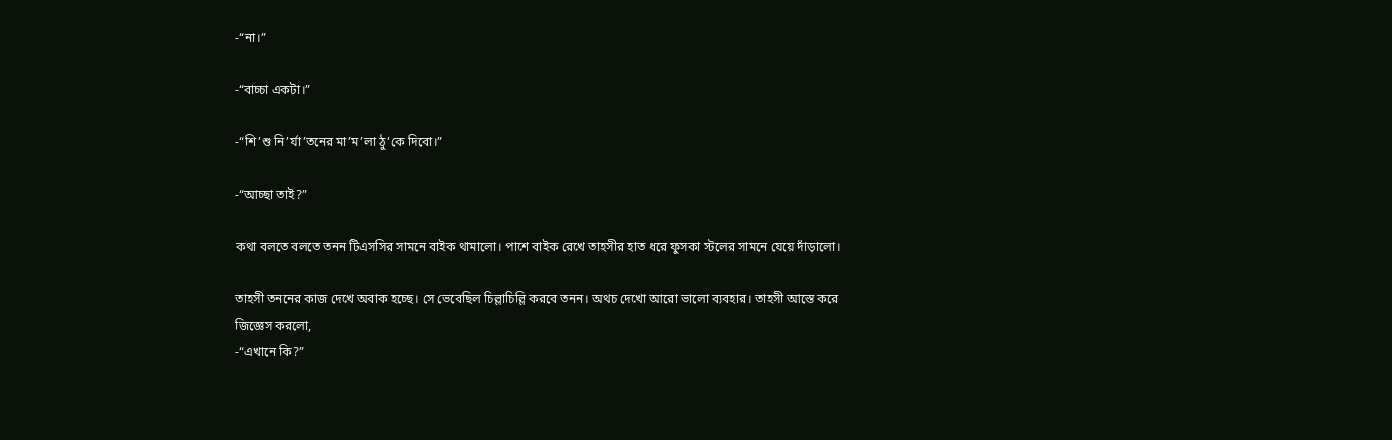-“না।”

-“বাচ্চা একটা।”

-“শি’শু নি’র্যা’তনের মা’ম’লা ঠু’কে দিবো।”

-“আচ্ছা তাই?”

কথা বলতে বলতে তনন টিএসসির সামনে বাইক থামালো। পাশে বাইক রেখে তাহসীর হাত ধরে ফুসকা স্টলের সামনে যেয়ে দাঁড়ালো।

তাহসী তননের কাজ দেখে অবাক হচ্ছে। সে ভেবেছিল চিল্লাচিল্লি করবে তনন। অথচ দেখো আরো ভালো ব্যবহার। তাহসী আস্তে করে জিজ্ঞেস করলো,
-“এখানে কি?”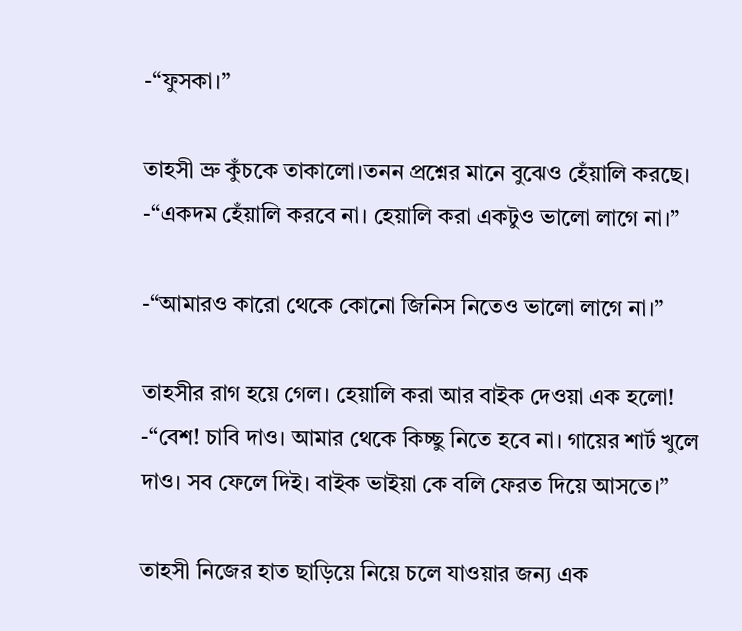-“ফুসকা।”

তাহসী ভ্রু কুঁচকে তাকালো।তনন প্রশ্নের মানে বুঝেও হেঁয়ালি করছে।
-“একদম হেঁয়ালি করবে না। হেয়ালি করা একটুও ভালো লাগে না।”

-“আমারও কারো থেকে কোনো জিনিস নিতেও ভালো লাগে না।”

তাহসীর রাগ হয়ে গেল। হেয়ালি করা আর বাইক দেওয়া এক‌ হলো!
-“বেশ! চাবি দাও। আমার থেকে কিচ্ছু নিতে হবে না। গায়ের শার্ট খুলে দাও। সব ফেলে দিই। বাইক ভাইয়া কে বলি ফেরত দিয়ে আসতে।”

তাহসী নিজের হাত ছাড়িয়ে নিয়ে চলে যাওয়ার জন্য এক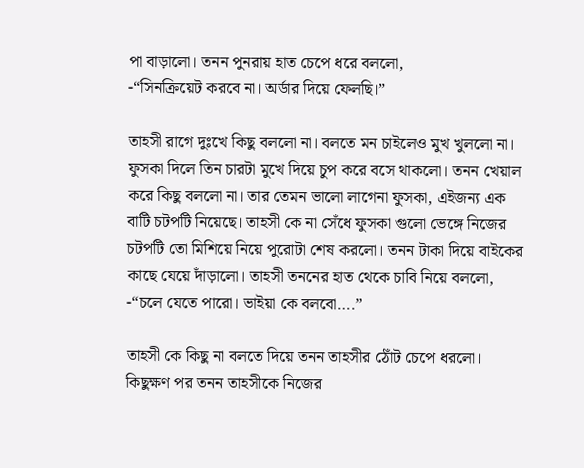পা বাড়ালো। তনন পুনরায় হাত চেপে ধরে বললো,
-“সিনক্রিয়েট করবে না। অর্ডার দিয়ে ফেলছি।”

তাহসী রাগে দুঃখে কিছু বললো না। বলতে মন চাইলেও মুখ খুললো না। ফুসকা দিলে তিন চারটা মুখে দিয়ে চুপ করে বসে থাকলো। তনন খেয়াল করে কিছু বললো না। তার তেমন ভালো লাগেনা ফুসকা, এইজন্য এক বাটি চটপটি নিয়েছে। তাহসী কে না সেঁধে ফুসকা গুলো ভেঙ্গে নিজের চটপটি তো মিশিয়ে নিয়ে পুরোটা শেষ করলো। তনন টাকা দিয়ে বাইকের কাছে যেয়ে দাঁড়ালো। তাহসী তননের হাত থেকে চাবি নিয়ে বললো,
-“চলে যেতে পারো। ভাইয়া কে বলবো….”

তাহসী কে কিছু না বলতে দিয়ে তনন তাহসীর ঠোঁট চেপে ধরলো। কিছুক্ষণ পর তনন তাহসীকে নিজের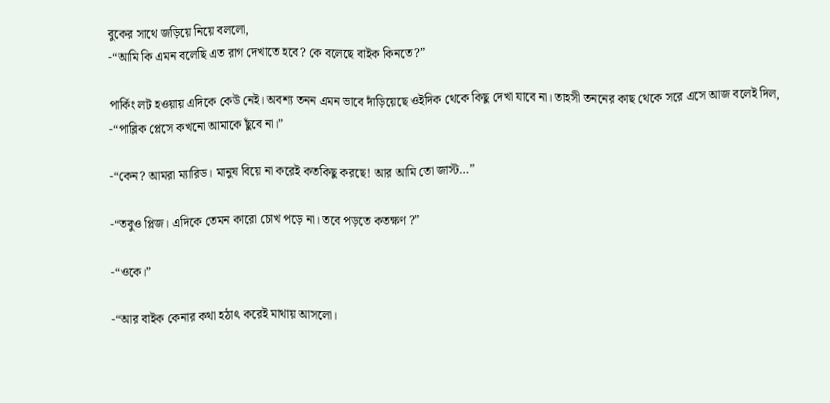বুকের সাথে জড়িয়ে নিয়ে বললো,
-“আমি কি এমন বলেছি এত রাগ দেখাতে হবে? কে বলেছে বাইক কিনতে?”

পার্কিং লট হওয়ায় এদিকে কেউ নেই। অবশ্য তনন এমন ভাবে দাঁড়িয়েছে ওইদিক থেকে কিছু দেখা যাবে না। তাহসী তননের কাছ থেকে সরে এসে আজ বলেই দিল,
-“পাব্লিক প্লেসে কখনো আমাকে ছুঁবে না।”

-“কেন? আমরা ম্যারিড। মানুষ বিয়ে না করেই কতকিছু করছে! আর আমি তো জাস্ট…”

-“তবুও প্লিজ। এদিকে তেমন কারো চোখ পড়ে না। তবে পড়তে কতক্ষণ ?”

-“ওকে।”

-“আর বাইক কেনার কথা হঠাৎ করেই মাথায় আসলো।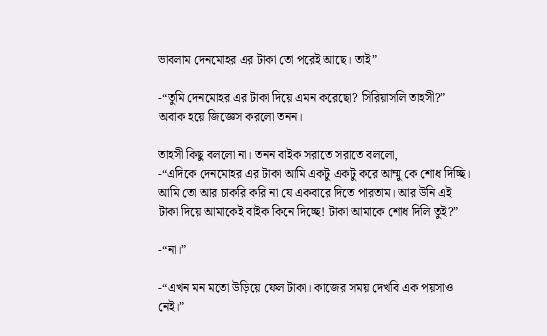ভাবলাম দেনমোহর এর টাকা তো পরেই আছে। তাই”

-“তুমি দেনমোহর এর টাকা দিয়ে এমন করেছো? সিরিয়াসলি তাহসী?”
অবাক হয়ে জিজ্ঞেস করলো তনন।

তাহসী কিছু বললো না। তনন বাইক সরাতে সরাতে বললো,
-“এদিকে দেনমোহর এর টাকা আমি একটু একটু করে আম্মু কে শোধ দিচ্ছি। আমি তো আর চাকরি করি না যে একবারে দিতে পারতাম। আর উনি এই টাকা দিয়ে আমাকেই বাইক কিনে দিচ্ছে! টাকা আমাকে শোধ দিলি তুই?”

-“না।”

-“এখন মন মতো উড়িয়ে ফেল টাকা। কাজের সময় দেখবি এক পয়সাও নেই।”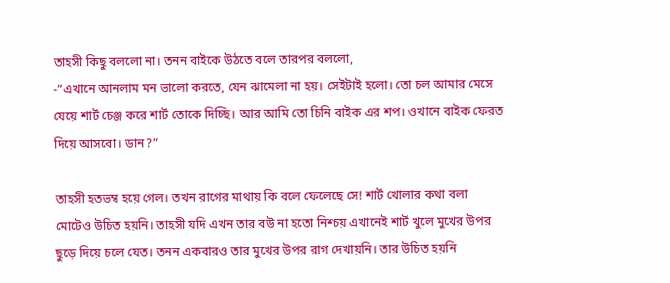তাহসী কিছু বললো না। তনন বাইকে উঠতে বলে তারপর বললো,
-“এখানে আনলাম মন ভালো করতে, যেন ঝামেলা না হয়। সেইটাই হলো। তো চল আমার মেসে যেয়ে শার্ট চেঞ্জ করে শার্ট তোকে দিচ্ছি। আর আমি তো চিনি বাইক এর শপ। ওখানে বাইক ফেরত দিয়ে আসবো। ডান?”

তাহসী হতভম্ব হয়ে গেল। তখন রাগের মাথায় কি বলে ফেলেছে সে! শার্ট খোলার কথা বলা মোটেও উচিত হয়নি। তাহসী যদি এখন তার বউ না হতো নিশ্চয় এখানেই শার্ট খুলে মুখের উপর ছুড়ে দিয়ে চলে যেত। তনন একবারও তার মুখের উপর রাগ দেখায়নি। তার উচিত হয়নি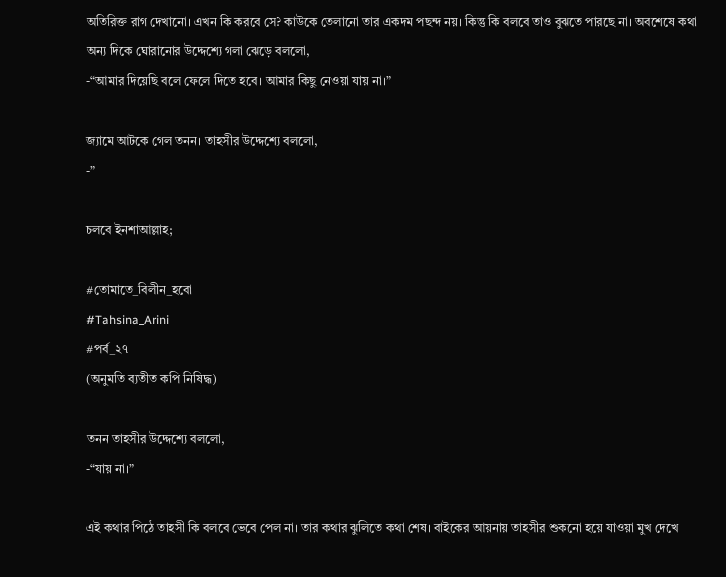অতিরিক্ত রাগ দেখানো। এখন কি করবে সে? কাউকে তেলানো তার একদম পছন্দ নয়। কিন্তু কি বলবে তাও বুঝতে পারছে না। অবশেষে কথা অন্য দিকে ঘোরানোর উদ্দেশ্যে গলা ঝেড়ে বললো,
-“আমার দিয়েছি বলে ফেলে দিতে হবে। আমার কিছু নেওয়া যায় না।”

জ্যামে আটকে গেল তনন। তাহসীর উদ্দেশ্যে বললো,
-”

চলবে ইনশাআল্লাহ;

#তোমাতে_বিলীন_হবো
#Tahsina_Arini
#পর্ব_২৭
(অনুমতি ব্যতীত কপি নিষিদ্ধ)

তনন তাহসীর উদ্দেশ্যে বললো,
-“যায় না।”

এই কথার পিঠে তাহসী কি বলবে ভেবে পেল না। তার কথার ঝুলিতে কথা শেষ। বাইকের আয়নায় তাহসীর শুকনো হয়ে যাওয়া মুখ দেখে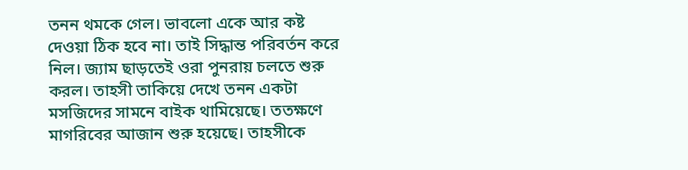তনন থমকে গেল। ভাবলো একে আর কষ্ট দেওয়া ঠিক হবে না। তাই সিদ্ধান্ত পরিবর্তন করে নিল। জ্যাম ছাড়তেই ওরা পুনরায় চলতে শুরু করল। তাহসী তাকিয়ে দেখে তনন একটা মসজিদের সামনে বাইক থামিয়েছে। ততক্ষণে মাগরিবের আজান শুরু হয়েছে। তাহসীকে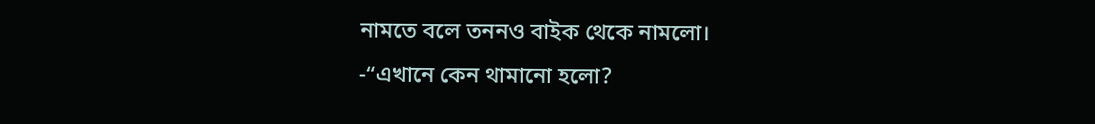নামতে বলে তননও বাইক থেকে নামলো।
-“এখানে কেন থামানো হলো?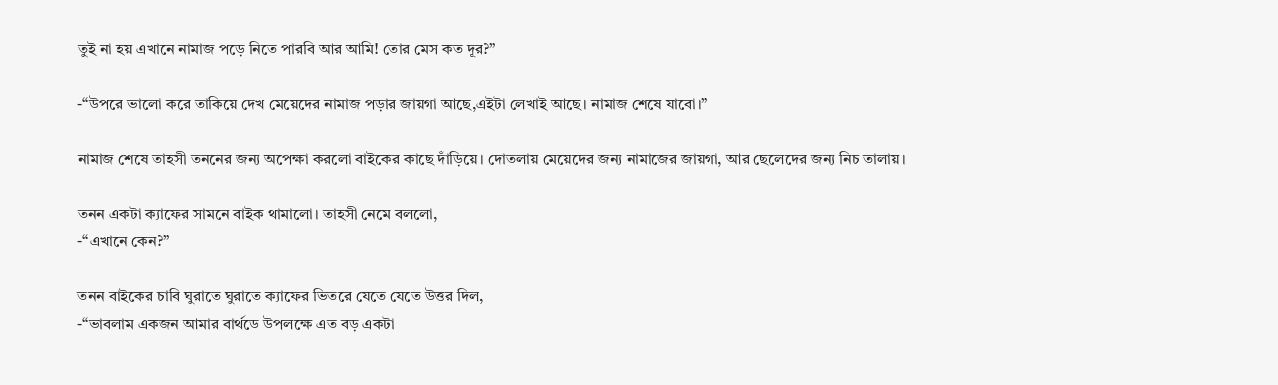তুই না হয় এখানে নামাজ পড়ে নিতে পারবি আর আমি! তোর মেস কত দূর?”

-“উপরে ভালো করে তাকিয়ে দেখ মেয়েদের নামাজ পড়ার জায়গা আছে,এইটা লেখাই আছে। নামাজ শেষে যাবো।”

নামাজ শেষে তাহসী তননের জন্য অপেক্ষা করলো বাইকের কাছে দাঁড়িয়ে। দোতলায় মেয়েদের জন্য নামাজের জায়গা, আর ছেলেদের জন্য নিচ তালায়।

তনন একটা ক্যাফের সামনে বাইক থামালো। তাহসী নেমে বললো,
-“এখানে কেন?”

তনন বাইকের চাবি ঘুরাতে ঘুরাতে ক্যাফের ভিতরে যেতে যেতে উত্তর দিল,
-“ভাবলাম একজন আমার বার্থডে উপলক্ষে এত বড় একটা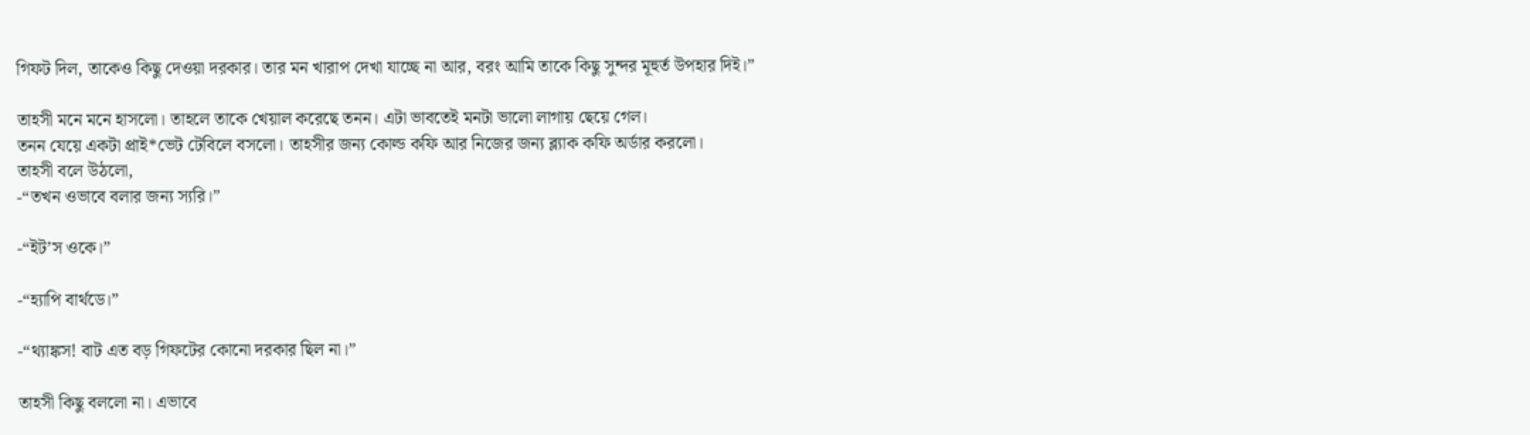গিফট দিল, তাকেও কিছু দেওয়া দরকার। তার মন খারাপ দেখা যাচ্ছে না আর, বরং আমি তাকে কিছু সুন্দর মূহুর্ত উপহার দিই।”

তাহসী মনে মনে হাসলো। তাহলে তাকে খেয়াল করেছে তনন। এটা ভাবতেই মনটা ভালো লাগায় ছেয়ে গেল।
তনন যেয়ে একটা প্রাই*ভেট টেবিলে বসলো। তাহসীর জন্য কোল্ড কফি আর নিজের জন্য ব্ল্যাক কফি অর্ডার করলো।
তাহসী বলে উঠলো,
-“তখন ওভাবে বলার জন্য স্যরি।”

-“ইট’স ওকে।”

-“হ্যাপি বার্থডে।”

-“থ্যাঙ্কস! বাট এত বড় গিফটের কোনো দরকার ছিল না।”

তাহসী কিছু বললো না। এভাবে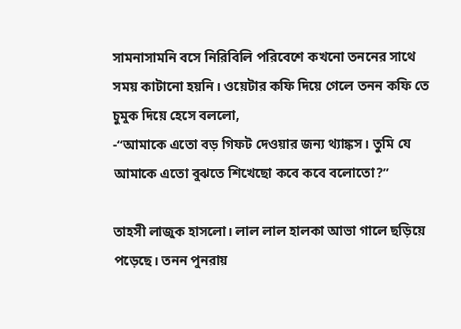সামনাসামনি বসে নিরিবিলি পরিবেশে কখনো তননের সাথে সময় কাটানো হয়নি। ওয়েটার কফি দিয়ে গেলে তনন কফি তে চুমুক দিয়ে হেসে বললো,
-“আমাকে এতো বড় গিফট দেওয়ার জন্য থ্যাঙ্কস। তুমি যে আমাকে এতো বুঝতে শিখেছো কবে কবে বলোতো?”

তাহসী লাজুক হাসলো। লাল লাল হালকা আভা গালে ছড়িয়ে পড়েছে। তনন পুনরায়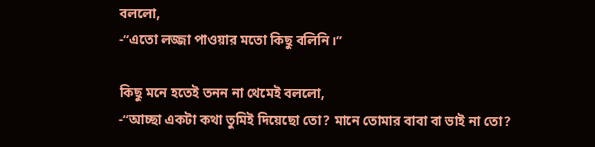বললো,
-“এতো লজ্জা পাওয়ার মতো কিছু বলিনি।”

কিছু মনে হতেই তনন না থেমেই বললো,
-“আচ্ছা একটা কথা তুমিই দিয়েছো তো? মানে তোমার বাবা বা ভাই না তো?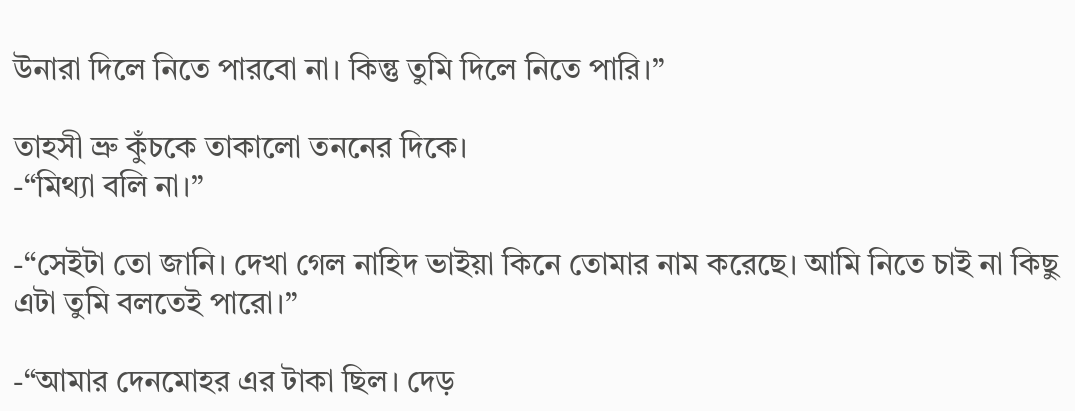উনারা দিলে নিতে পারবো না। কিন্তু তুমি দিলে নিতে পারি।”

তাহসী ভ্রু কুঁচকে তাকালো তননের দিকে।
-“মিথ্যা বলি না।”

-“সেইটা তো জানি। দেখা গেল নাহিদ ভাইয়া কিনে তোমার নাম করেছে। আমি নিতে চাই না কিছু এটা তুমি বলতেই পারো।”

-“আমার দেনমোহর এর টাকা ছিল। দেড়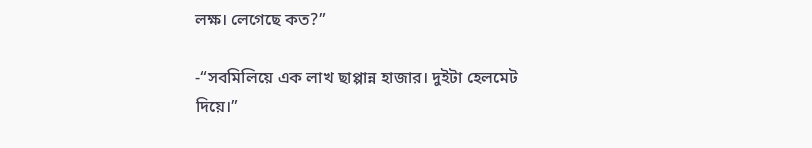লক্ষ। লেগেছে কত?”

-“সবমিলিয়ে এক লাখ ছাপ্পান্ন হাজার। দুইটা হেলমেট দিয়ে।”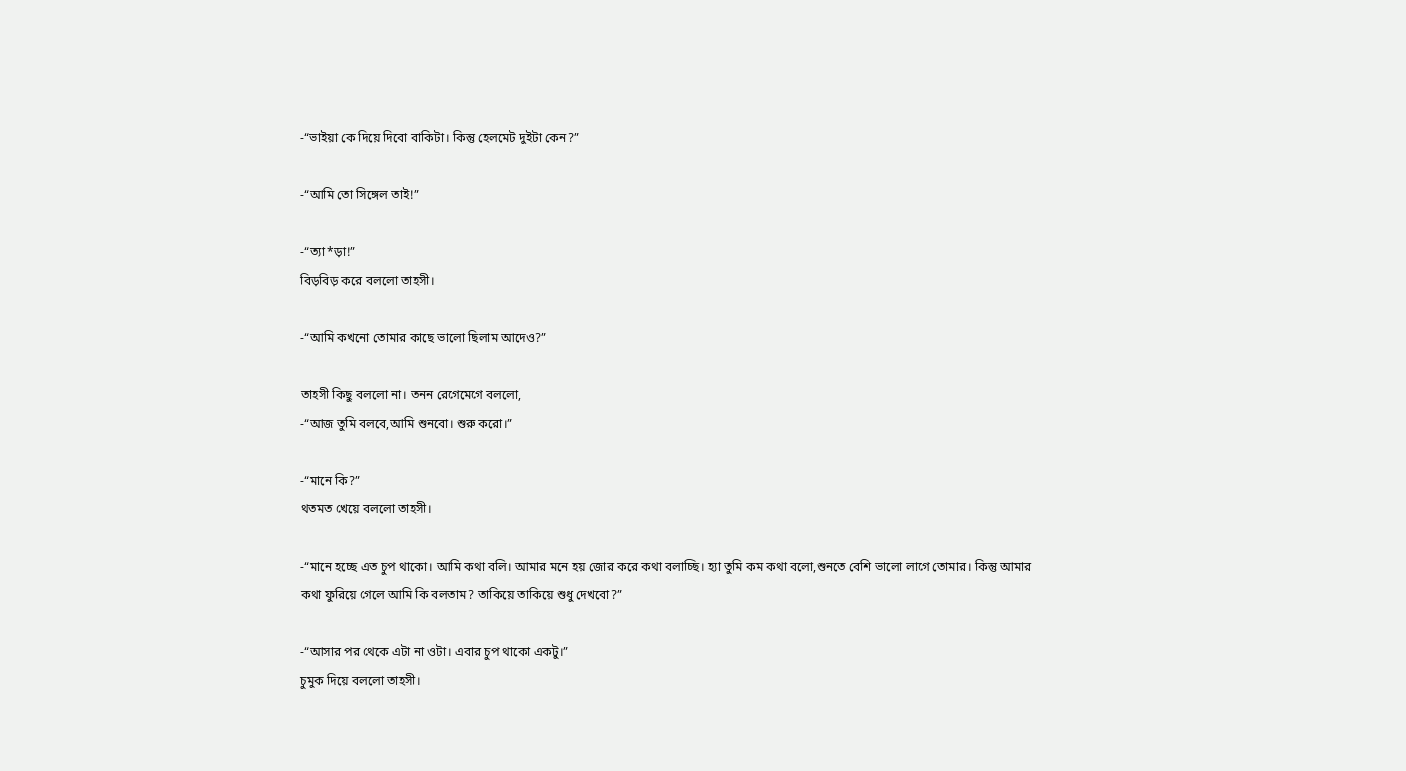-“ভাইয়া কে দিয়ে দিবো বাকিটা। কিন্তু হেলমেট দুইটা কেন?”

-“আমি তো সিঙ্গেল তাই!”

-“ত্যা*ড়া!”
বিড়বিড় করে বললো তাহসী।

-“আমি কখনো তোমার কাছে ভালো ছিলাম আদেও?”

তাহসী কিছু বললো না। তনন রেগেমেগে বললো,
-“আজ তুমি বলবে,আমি শুনবো। শুরু করো।”

-“মানে কি?”
থতমত খেয়ে বললো তাহসী।

-“মানে হচ্ছে এত চুপ থাকো। আমি কথা বলি। আমার মনে হয় জোর করে কথা বলাচ্ছি। হ্যা তুমি কম কথা বলো,শুনতে বেশি ভালো লাগে তোমার। কিন্তু আমার কথা ফুরিয়ে গেলে আমি কি বলতাম? তাকিয়ে তাকিয়ে শুধু দেখবো?”

-“আসার পর থেকে এটা না ওটা। এবার চুপ থাকো একটু।”
চুমুক দিয়ে বললো তাহসী।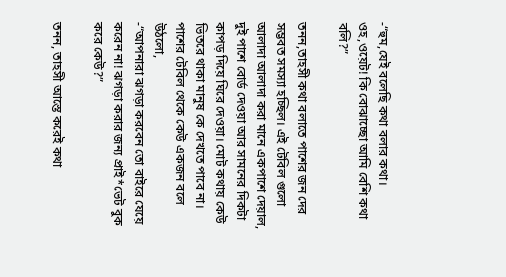-“হুম,যেই বলেছি কথা বলার কথা। ওহ,ওয়েট! কি বোঝাচ্ছো আমি বেশি কথা বলি?”

তনন,তাহসী কথা বলাতে পাশের জন দের সম্ভবত সমস্যা হচ্ছিল। এই টেবিল গুলো আলাদা আলাদা করা মানে একপাশে দেয়াল, দুই পাশে বোর্ড দেওয়া আর সামনের দিকটা কাপড় দিয়ে ঘিরে দেওয়া। মোট কথায় কেউ ভিতরে থাকা মানুষ কে দেখতে পাবে না। পাশের টেবিল থেকে কেউ একজন বলে উঠলো,
-“আপনারা ঝগড়া করবেন তো বাইরে যেয়ে করেন না! ঝগড়া করার জন্য প্রাই*ভেট বুক করে কেউ?”

তনন, তাহসী আস্তে করেই কথা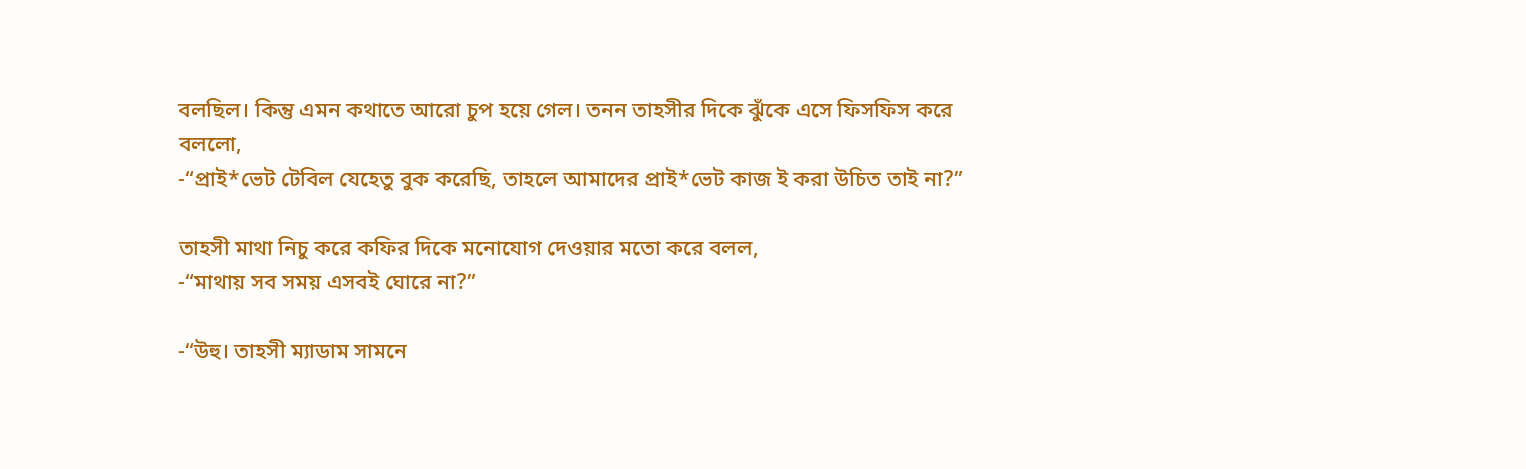বলছিল। কিন্তু এমন কথাতে আরো চুপ হয়ে গেল। তনন তাহসীর দিকে ঝুঁকে এসে ফিসফিস করে বললো,
-“প্রাই*ভেট টেবিল যেহেতু বুক করেছি, তাহলে আমাদের প্রাই*ভেট কাজ ই করা উচিত তাই না?”

তাহসী মাথা নিচু করে কফির দিকে মনোযোগ দেওয়ার মতো করে বলল,
-“মাথায় সব সময় এসবই ঘোরে না?”

-“উহু। তাহসী ম্যাডাম সামনে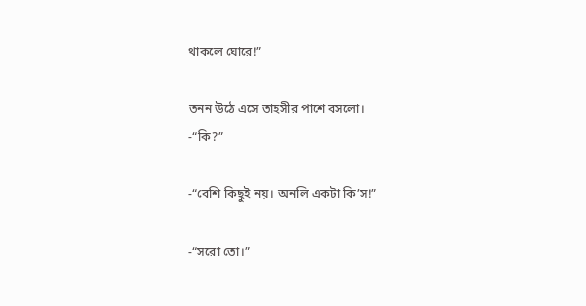থাকলে ঘোরে!”

তনন উঠে এসে তাহসীর পাশে বসলো।
-“কি?”

-“বেশি কিছুই নয়। অনলি একটা কি’স!”

-“সরো তো।”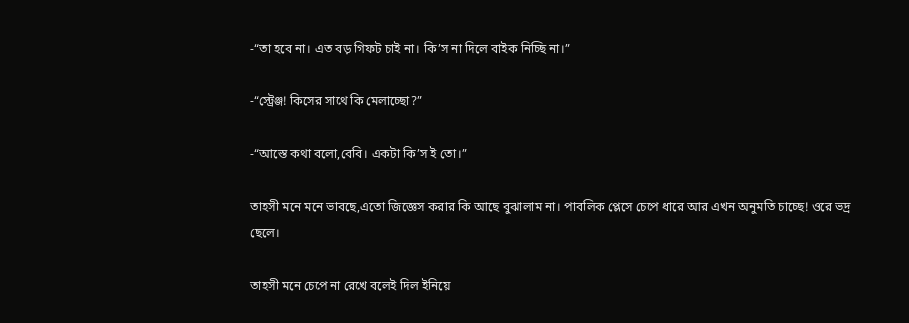-“তা হবে‌ না। এত বড় গিফট চাই না। কি’স না দিলে বাইক নিচ্ছি না।”

-“স্ট্রেঞ্জ! কিসের সাথে কি মেলাচ্ছো?”

-“আস্তে কথা বলো,বেবি। একটা কি’স ই তো।”

তাহসী মনে মনে ভাবছে,এতো জিজ্ঞেস করার কি আছে বুঝালাম না। পাবলিক প্লেসে চেপে ধারে আর এখন অনুমতি চাচ্ছে! ওরে ভদ্র ছেলে।

তাহসী মনে চেপে না রেখে বলেই দিল ইনিয়ে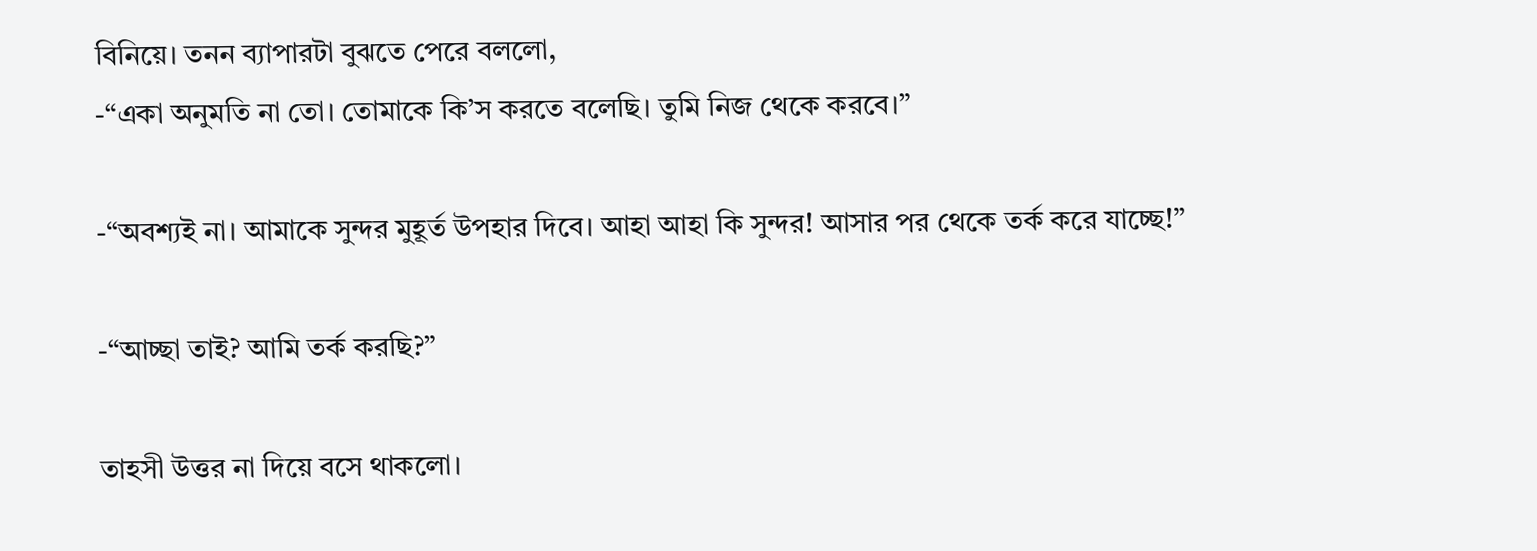বিনিয়ে। তনন ব্যাপারটা বুঝতে পেরে বললো,
-“একা অনুমতি না তো। তোমাকে কি’স করতে বলেছি। তুমি নিজ থেকে করবে।”

-“অবশ্যই না। আমাকে সুন্দর মুহূর্ত উপহার দিবে। আহা আহা কি সুন্দর! আসার পর থেকে তর্ক করে যাচ্ছে!”

-“আচ্ছা তাই? আমি তর্ক করছি?”

তাহসী উত্তর না দিয়ে বসে থাকলো।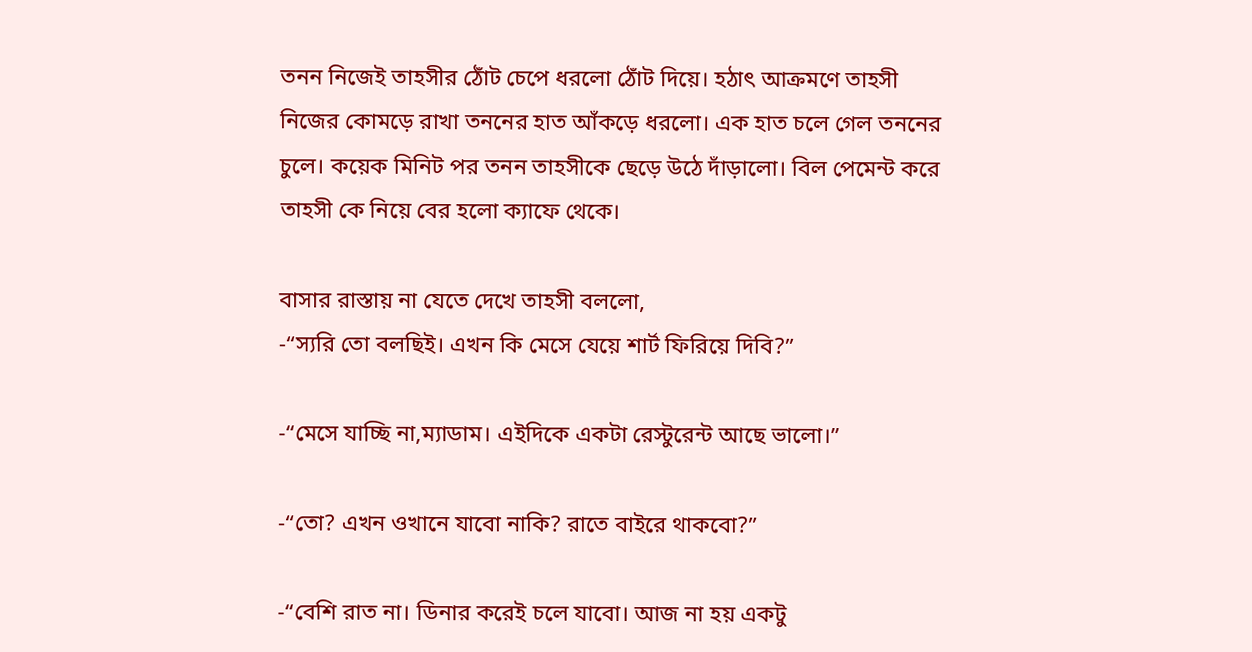তনন নিজেই তাহসীর ঠোঁট চেপে ধরলো ঠোঁট দিয়ে। হঠাৎ আক্রমণে তাহসী নিজের কোমড়ে রাখা তননের হাত আঁকড়ে ধরলো। এক হাত চলে গেল তননের চুলে। কয়েক মিনিট পর তনন তাহসীকে ছেড়ে উঠে দাঁড়ালো। বিল পেমেন্ট করে তাহসী কে নিয়ে বের হলো ক্যাফে থেকে।

বাসার রাস্তায় না যেতে দেখে তাহসী বললো,
-“স্যরি তো বলছিই। এখন কি মেসে যেয়ে শার্ট ফিরিয়ে দিবি?”

-“মেসে যাচ্ছি না,ম্যাডাম। এইদিকে একটা রেস্টুরেন্ট আছে ভালো।”

-“তো? এখন ওখানে যাবো নাকি? রাতে বাইরে থাকবো?”

-“বেশি রাত না। ডিনার করেই চলে যাবো। আজ না হয় একটু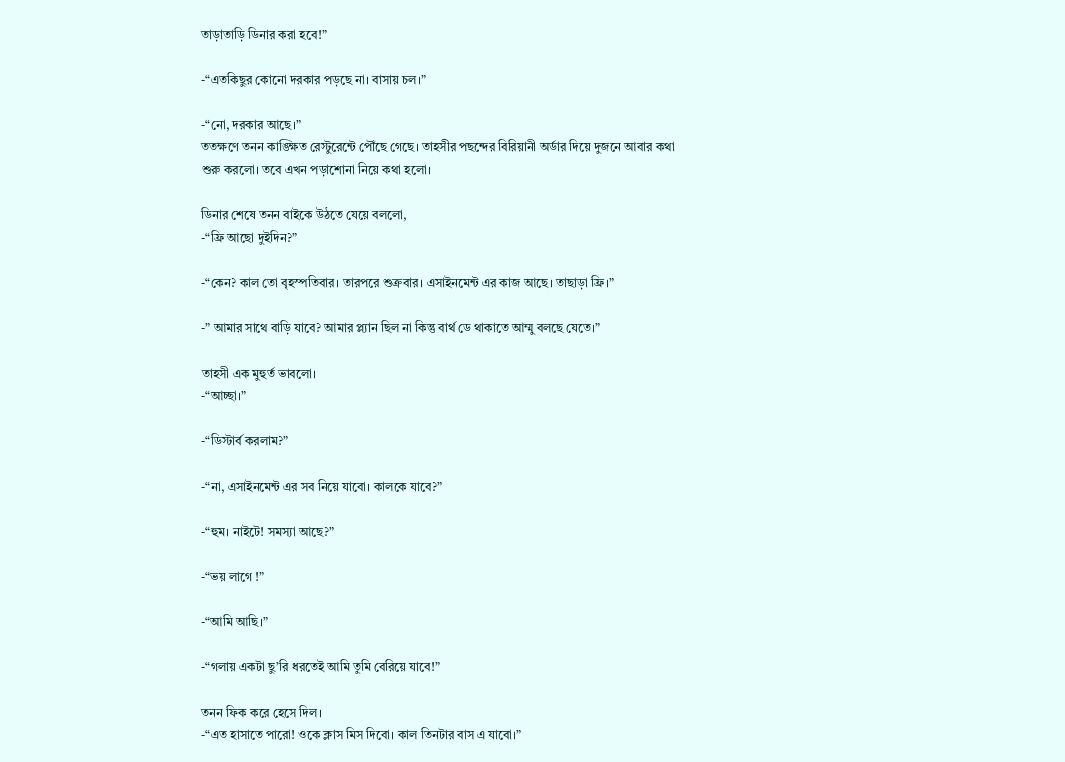তাড়াতাড়ি ডিনার করা হবে!”

-“এতকিছুর কোনো দরকার পড়ছে না। বাসায় চল।”

-“নো, দরকার আছে।”
ততক্ষণে তনন কাঙ্ক্ষিত রেস্টুরেন্টে পৌঁছে গেছে। তাহসীর পছন্দের বিরিয়ানী অর্ডার দিয়ে দুজনে আবার কথা শুরু করলো। তবে এখন পড়াশোনা নিয়ে কথা হলো।

ডিনার শেষে তনন বাইকে উঠতে যেয়ে বললো,
-“ফ্রি আছো দুইদিন?”

-“কেন? কাল তো বৃহস্পতিবার। তারপরে শুক্রবার। এসাইনমেন্ট এর কাজ আছে। তাছাড়া ফ্রি।”

-” আমার সাথে বাড়ি যাবে? আমার প্ল্যান ছিল না কিন্তু বার্থ ডে থাকাতে আম্মু বলছে যেতে।”

তাহসী এক মুহুর্ত ভাবলো।
-“আচ্ছা।”

-“ডিস্টার্ব করলাম?”

-“না, এসাইনমেন্ট এর সব নিয়ে যাবো। কালকে যাবে?”

-“হুম। নাইটে! সমস্যা আছে?”

-“ভয় লাগে !”

-“আমি আছি।”

-“গলায় একটা ছু’রি ধরতেই আমি তুমি বেরিয়ে যাবে!”

তনন ফিক করে হেসে দিল।
-“এত হাসাতে পারো! ওকে ক্লাস মিস দিবো। কাল তিনটার বাস এ যাবো।”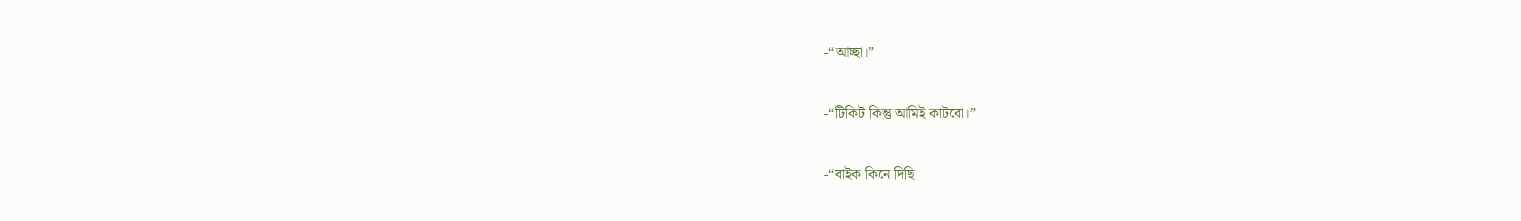-“আচ্ছা।”

-“টিকিট কিন্তু আমিই কাটবো।”

-“বাইক কিনে দিছি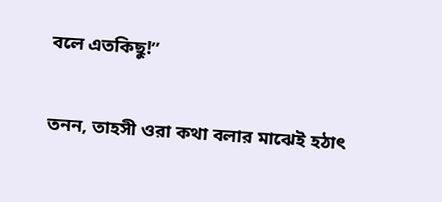বলে এতকিছু!”

তনন, তাহসী ওরা কথা বলার মাঝেই হঠাৎ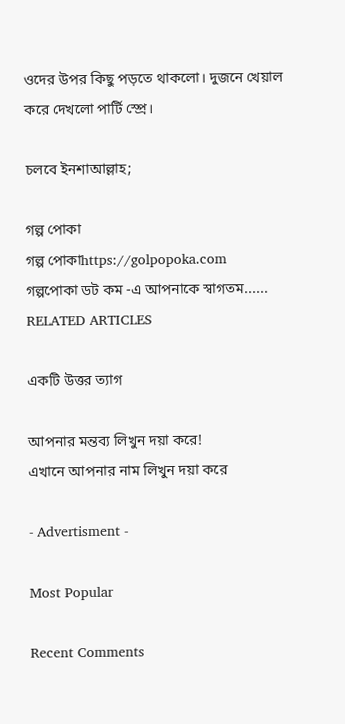ওদের উপর কিছু পড়তে থাকলো। দুজনে খেয়াল করে দেখলো পার্টি স্প্রে।

চলবে ইনশাআল্লাহ;

গল্প পোকা
গল্প পোকাhttps://golpopoka.com
গল্পপোকা ডট কম -এ আপনাকে স্বাগতম......
RELATED ARTICLES

একটি উত্তর ত্যাগ

আপনার মন্তব্য লিখুন দয়া করে!
এখানে আপনার নাম লিখুন দয়া করে

- Advertisment -

Most Popular

Recent Comments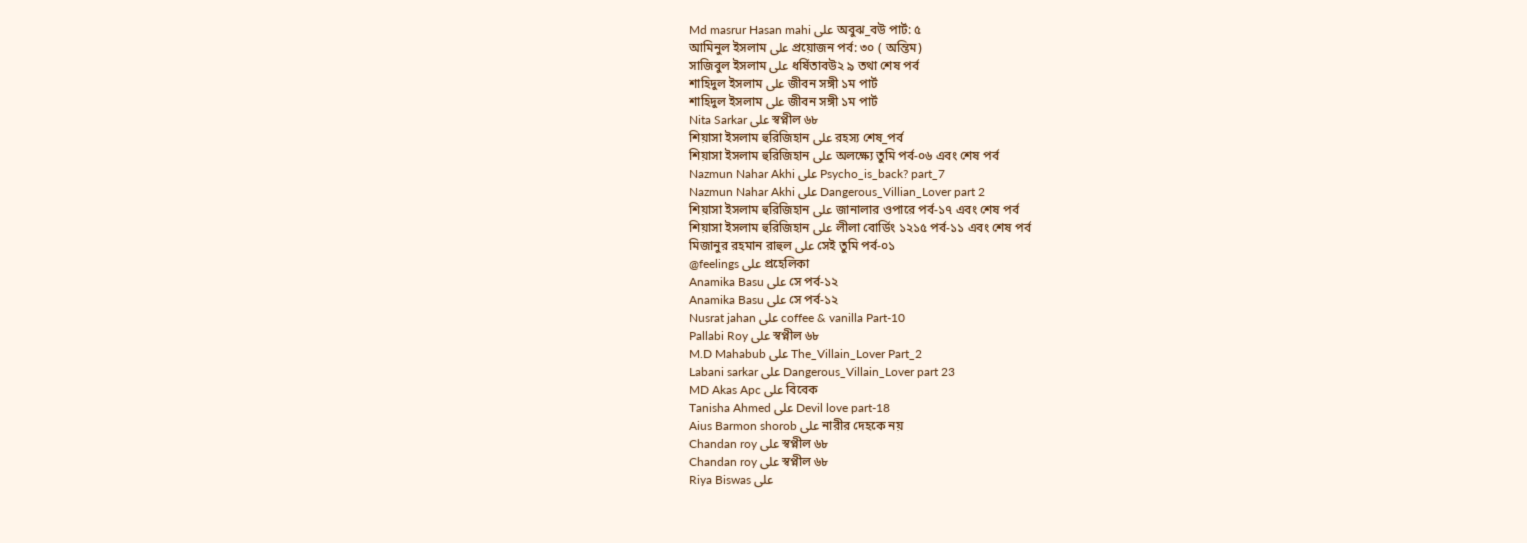Md masrur Hasan mahi على অবুঝ_বউ পার্ট: ৫
আমিনুল ইসলাম على প্রয়োজন পর্ব: ৩০ ( অন্তিম)
সাজিবুল ইসলাম على ধর্ষিতাবউ২ ৯ তথা শেষ পর্ব
শাহিদুল ইসলাম على জীবন সঙ্গী ১ম পার্ট
শাহিদুল ইসলাম على জীবন সঙ্গী ১ম পার্ট
Nita Sarkar على স্বপ্নীল ৬৮
শিয়াসা ইসলাম হুরিজিহান على রহস্য শেষ_পর্ব
শিয়াসা ইসলাম হুরিজিহান على অলক্ষ্যে তুমি পর্ব-০৬ এবং শেষ পর্ব
Nazmun Nahar Akhi على Psycho_is_back? part_7
Nazmun Nahar Akhi على Dangerous_Villian_Lover part 2
শিয়াসা ইসলাম হুরিজিহান على জানালার ওপারে পর্ব-১৭ এবং শেষ পর্ব
শিয়াসা ইসলাম হুরিজিহান على লীলা বোর্ডিং ১২১৫ পর্ব-১১ এবং শেষ পর্ব
মিজানুর রহমান রাহুল على সেই তুমি পর্ব-০১
@feelings على প্রহেলিকা
Anamika Basu على সে পর্ব-১২
Anamika Basu على সে পর্ব-১২
Nusrat jahan على coffee & vanilla Part-10
Pallabi Roy على স্বপ্নীল ৬৮
M.D Mahabub على The_Villain_Lover Part_2
Labani sarkar على Dangerous_Villain_Lover part 23
MD Akas Apc على বিবেক
Tanisha Ahmed على Devil love part-18
Aius Barmon shorob على নারীর দেহকে নয়
Chandan roy على স্বপ্নীল ৬৮
Chandan roy على স্বপ্নীল ৬৮
Riya Biswas على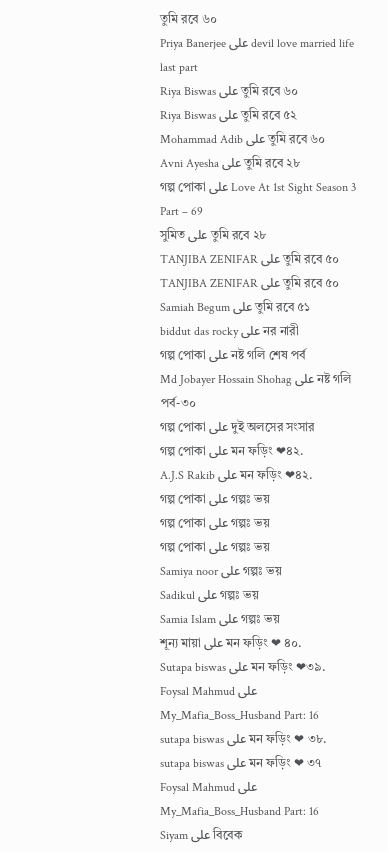তুমি রবে ৬০
Priya Banerjee على devil love married life last part
Riya Biswas على তুমি রবে ৬০
Riya Biswas على তুমি রবে ৫২
Mohammad Adib على তুমি রবে ৬০
Avni Ayesha على তুমি রবে ২৮
গল্প পোকা على Love At 1st Sight Season 3 Part – 69
সুমিত على তুমি রবে ২৮
TANJIBA ZENIFAR على তুমি রবে ৫০
TANJIBA ZENIFAR على তুমি রবে ৫০
Samiah Begum على তুমি রবে ৫১
biddut das rocky على নর নারী
গল্প পোকা على নষ্ট গলি শেষ পর্ব
Md Jobayer Hossain Shohag على নষ্ট গলি পর্ব-৩০
গল্প পোকা على দুই অলসের সংসার
গল্প পোকা على মন ফড়িং ❤৪২.
A.J.S Rakib على মন ফড়িং ❤৪২.
গল্প পোকা على গল্পঃ ভয়
গল্প পোকা على গল্পঃ ভয়
গল্প পোকা على গল্পঃ ভয়
Samiya noor على গল্পঃ ভয়
Sadikul على গল্পঃ ভয়
Samia Islam على গল্পঃ ভয়
শূন্য মায়া على মন ফড়িং ❤ ৪০.
Sutapa biswas على মন ফড়িং ❤৩৯.
Foysal Mahmud على My_Mafia_Boss_Husband Part: 16
sutapa biswas على মন ফড়িং ❤ ৩৮.
sutapa biswas على মন ফড়িং ❤ ৩৭
Foysal Mahmud على My_Mafia_Boss_Husband Part: 16
Siyam على বিবেক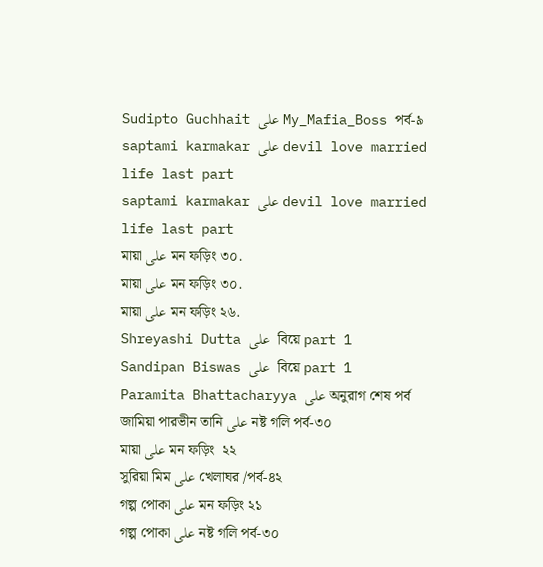Sudipto Guchhait على My_Mafia_Boss পর্ব-৯
saptami karmakar على devil love married life last part
saptami karmakar على devil love married life last part
মায়া على মন ফড়িং ৩০.
মায়া على মন ফড়িং ৩০.
মায়া على মন ফড়িং ২৬.
Shreyashi Dutta على  বিয়ে part 1
Sandipan Biswas على  বিয়ে part 1
Paramita Bhattacharyya على অনুরাগ শেষ পর্ব
জামিয়া পারভীন তানি على নষ্ট গলি পর্ব-৩০
মায়া على মন ফড়িং  ২২
সুরিয়া মিম على খেলাঘর /পর্ব-৪২
গল্প পোকা على মন ফড়িং ২১
গল্প পোকা على নষ্ট গলি পর্ব-৩০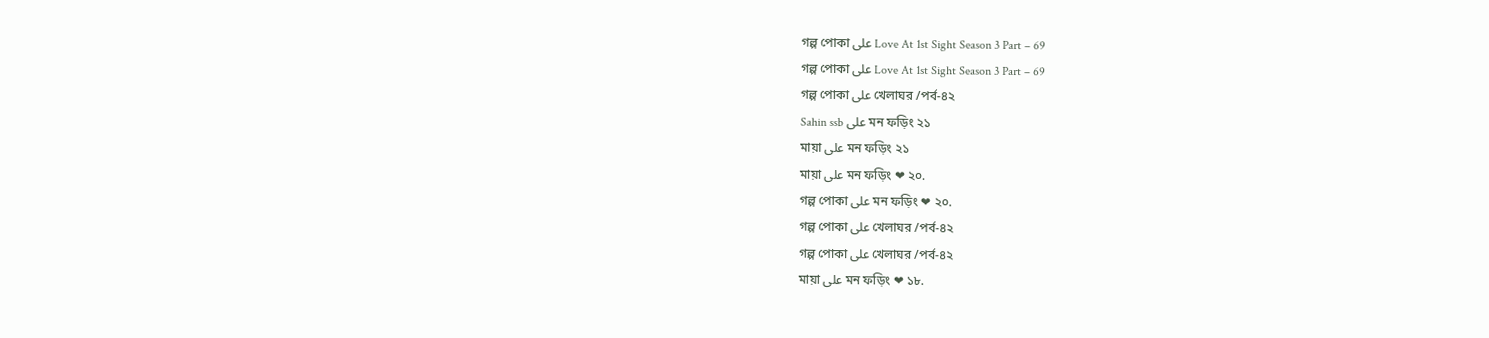গল্প পোকা على Love At 1st Sight Season 3 Part – 69
গল্প পোকা على Love At 1st Sight Season 3 Part – 69
গল্প পোকা على খেলাঘর /পর্ব-৪২
Sahin ssb على মন ফড়িং ২১
মায়া على মন ফড়িং ২১
মায়া على মন ফড়িং ❤ ২০.
গল্প পোকা على মন ফড়িং ❤ ২০.
গল্প পোকা على খেলাঘর /পর্ব-৪২
গল্প পোকা على খেলাঘর /পর্ব-৪২
মায়া على মন ফড়িং ❤ ১৮.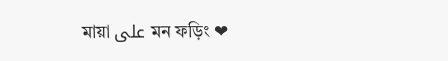মায়া على মন ফড়িং ❤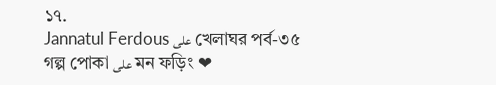১৭.
Jannatul Ferdous على খেলাঘর পর্ব-৩৫
গল্প পোকা على মন ফড়িং ❤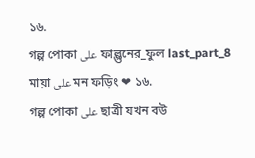১৬.
গল্প পোকা على ফাল্গুনের_ফুল last_part_8
মায়া على মন ফড়িং ❤ ১৬.
গল্প পোকা على ছাত্রী যখন বউ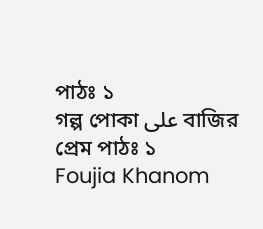পাঠঃ ১
গল্প পোকা على বাজির প্রেম পাঠঃ ১
Foujia Khanom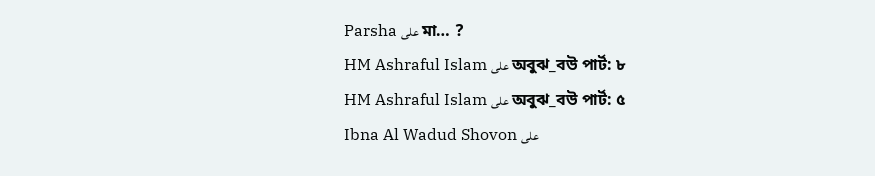Parsha على মা… ?
HM Ashraful Islam على অবুঝ_বউ পার্ট: ৮
HM Ashraful Islam على অবুঝ_বউ পার্ট: ৫
Ibna Al Wadud Shovon على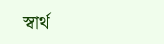স্বার্থ